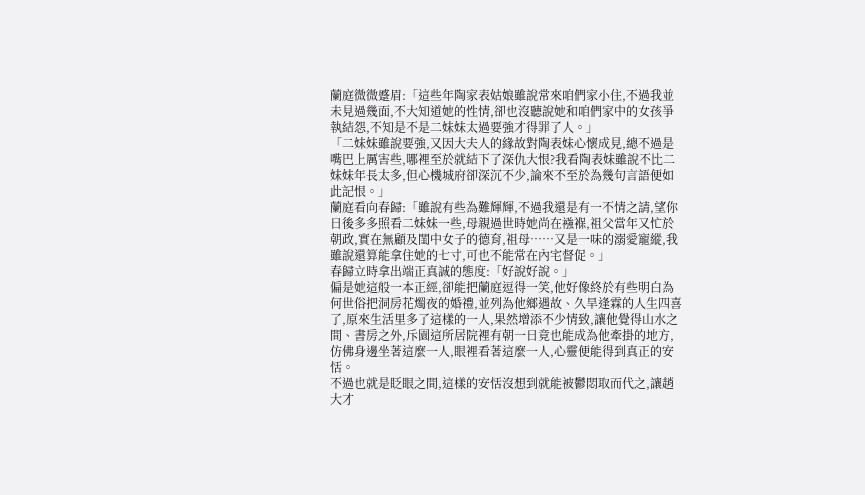蘭庭微微蹙眉:「這些年陶家表姑娘雖說常來咱們家小住,不過我並未見過幾面,不大知道她的性情,卻也沒聽說她和咱們家中的女孩爭執結怨,不知是不是二妹妹太過要強才得罪了人。」
「二妹妹雖說要強,又因大夫人的緣故對陶表妹心懷成見,總不過是嘴巴上厲害些,哪裡至於就結下了深仇大恨?我看陶表妹雖說不比二妹妹年長太多,但心機城府卻深沉不少,論來不至於為幾句言語便如此記恨。」
蘭庭看向春歸:「雖說有些為難輝輝,不過我還是有一不情之請,望你日後多多照看二妹妹一些,母親過世時她尚在襁褓,祖父當年又忙於朝政,實在無顧及閨中女子的德育,祖母……又是一味的溺愛寵縱,我雖說還算能拿住她的七寸,可也不能常在內宅督促。」
春歸立時拿出端正真誠的態度:「好說好說。」
偏是她這般一本正經,卻能把蘭庭逗得一笑,他好像終於有些明白為何世俗把洞房花燭夜的婚禮,並列為他鄉遇故、久旱逢霖的人生四喜了,原來生活里多了這樣的一人,果然增添不少情致,讓他覺得山水之間、書房之外,斥園這所居院裡有朝一日竟也能成為他牽掛的地方,仿佛身邊坐著這麼一人,眼裡看著這麼一人,心靈便能得到真正的安恬。
不過也就是眨眼之間,這樣的安恬沒想到就能被鬱悶取而代之,讓趙大才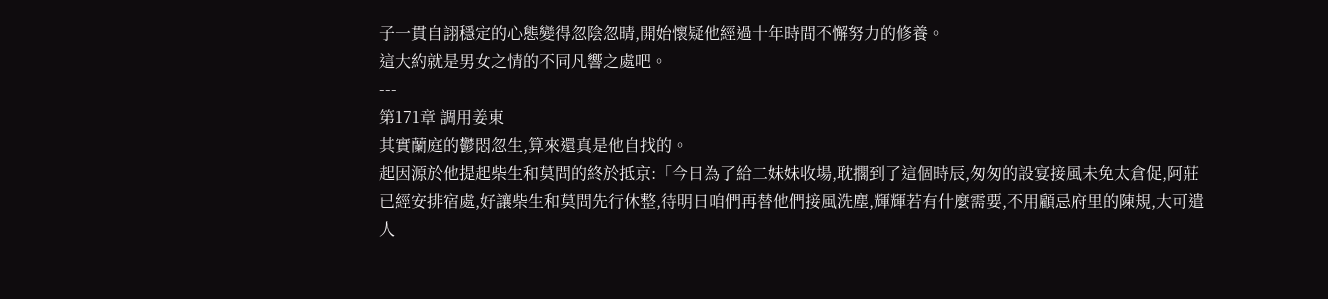子一貫自詡穩定的心態變得忽陰忽晴,開始懷疑他經過十年時間不懈努力的修養。
這大約就是男女之情的不同凡響之處吧。
---
第171章 調用姜東
其實蘭庭的鬱悶忽生,算來還真是他自找的。
起因源於他提起柴生和莫問的終於抵京:「今日為了給二妹妹收場,耽擱到了這個時辰,匆匆的設宴接風未免太倉促,阿莊已經安排宿處,好讓柴生和莫問先行休整,待明日咱們再替他們接風洗塵,輝輝若有什麼需要,不用顧忌府里的陳規,大可遣人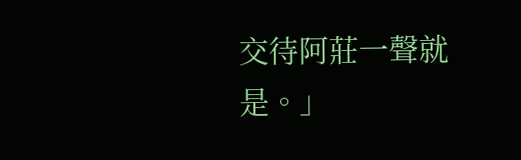交待阿莊一聲就是。」